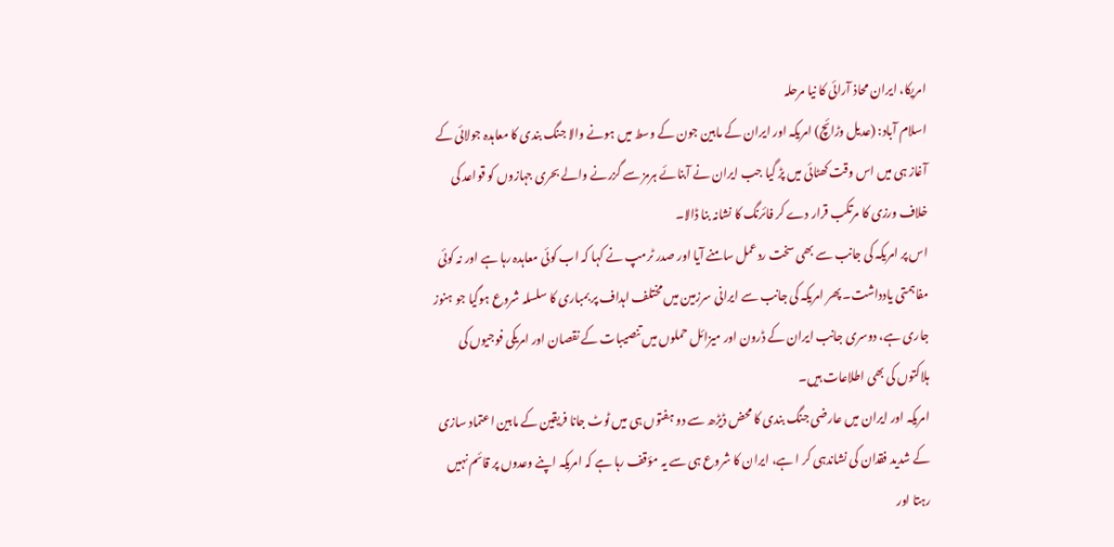امریکا، ایران محاذ آرائی کا نیا مرحلہ
اسلام آباد: (عدیل وڑائچ) امریکہ اور ایران کے مابین جون کے وسط میں ہونے والا جنگ بندی کا معاہدہ جولائی کے آغاز ہی میں اس وقت کھٹائی میں پڑ گیا جب ایران نے آبنائے ہرمز سے گزرنے والے بحری جہازوں کو قواعد کی خلاف ورزی کا مرتکب قرار دے کر فائرنگ کا نشانہ بنا ڈالا۔
اس پر امریکہ کی جانب سے بھی سخت ردعمل سامنے آیا اور صدر ٹرمپ نے کہا کہ اب کوئی معاہدہ رہا ہے اور نہ کوئی مفاہمتی یادداشت۔ پھر امریکہ کی جانب سے ایرانی سرزمین میں مختلف اہداف پر بمباری کا سلسلہ شروع ہوگیا جو ہنوز جاری ہے، دوسری جانب ایران کے ڈرون اور میزائل حملوں میں تنصیبات کے نقصان اور امریکی فوجیوں کی ہلاکتوں کی بھی اطلاعات ہیں۔
امریکہ اور ایران میں عارضی جنگ بندی کا محض ڈیڑھ سے دو ہفتوں ہی میں ٹوٹ جانا فریقین کے مابین اعتماد سازی کے شدید فقدان کی نشاندہی کر ا ہے، ایران کا شروع ہی سے یہ مؤقف رہا ہے کہ امریکہ اپنے وعدوں پر قائم نہیں رہتا اور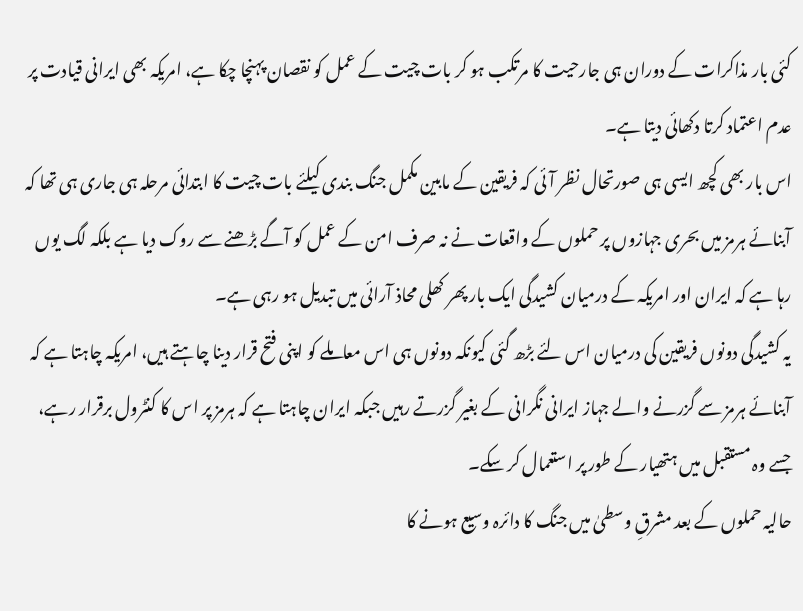کئی بار مذاکرات کے دوران ہی جارحیت کا مرتکب ہو کر بات چیت کے عمل کو نقصان پہنچا چکا ہے، امریکہ بھی ایرانی قیادت پر عدم اعتماد کرتا دکھائی دیتا ہے۔
اس بار بھی کچھ ایسی ہی صورتحال نظر آئی کہ فریقین کے مابین مکمل جنگ بندی کیلئے بات چیت کا ابتدائی مرحلہ ہی جاری ہی تھا کہ آبنائے ہرمز میں بحری جہازوں پر حملوں کے واقعات نے نہ صرف امن کے عمل کو آگے بڑھنے سے روک دیا ہے بلکہ لگ یوں رہا ہے کہ ایران اور امریکہ کے درمیان کشیدگی ایک بار پھر کھلی محاذ آرائی میں تبدیل ہو رہی ہے۔
یہ کشیدگی دونوں فریقین کی درمیان اس لئے بڑھ گئی کیونکہ دونوں ہی اس معاملے کو اپنی فتح قرار دینا چاہتے ہیں، امریکہ چاہتا ہے کہ آبنائے ہرمز سے گزرنے والے جہاز ایرانی نگرانی کے بغیر گزرتے رہیں جبکہ ایران چاہتا ہے کہ ہرمز پر اس کا کنٹرول برقرار رہے، جسے وہ مستقبل میں ہتھیار کے طور پر استعمال کر سکے۔
حالیہ حملوں کے بعد مشرقِ وسطیٰ میں جنگ کا دائرہ وسیع ہونے کا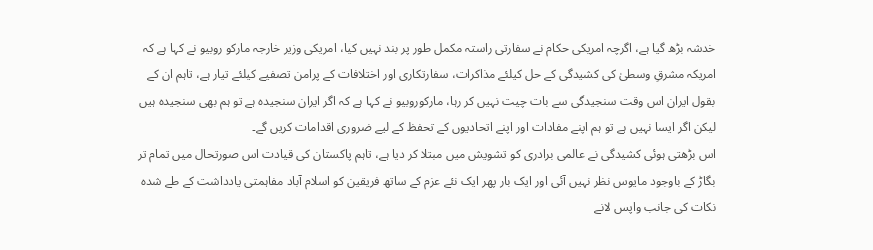خدشہ بڑھ گیا ہے، اگرچہ امریکی حکام نے سفارتی راستہ مکمل طور پر بند نہیں کیا، امریکی وزیر خارجہ مارکو روبیو نے کہا ہے کہ امریکہ مشرقِ وسطیٰ کی کشیدگی کے حل کیلئے مذاکرات، سفارتکاری اور اختلافات کے پرامن تصفیے کیلئے تیار ہے، تاہم ان کے بقول ایران اس وقت سنجیدگی سے بات چیت نہیں کر رہا، مارکوروبیو نے کہا ہے کہ اگر ایران سنجیدہ ہے تو ہم بھی سنجیدہ ہیں لیکن اگر ایسا نہیں ہے تو ہم اپنے مفادات اور اپنے اتحادیوں کے تحفظ کے لیے ضروری اقدامات کریں گے۔
اس بڑھتی ہوئی کشیدگی نے عالمی برادری کو تشویش میں مبتلا کر دیا ہے، تاہم پاکستان کی قیادت اس صورتحال میں تمام تر بگاڑ کے باوجود مایوس نظر نہیں آئی اور ایک بار پھر ایک نئے عزم کے ساتھ فریقین کو اسلام آباد مفاہمتی یادداشت کے طے شدہ نکات کی جانب واپس لانے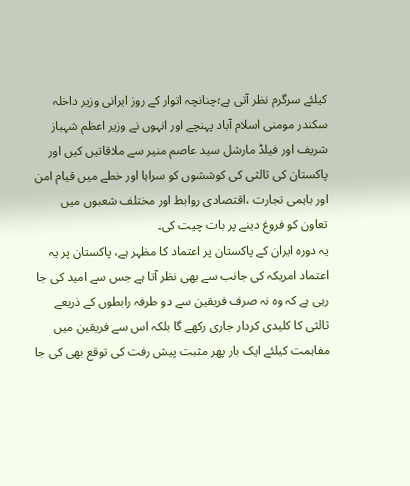کیلئے سرگرم نظر آتی ہے؛چنانچہ اتوار کے روز ایرانی وزیر داخلہ سکندر مومنی اسلام آباد پہنچے اور انہوں نے وزیر اعظم شہباز شریف اور فیلڈ مارشل سید عاصم منیر سے ملاقاتیں کیں اور پاکستان کی ثالثی کی کوششوں کو سراہا اور خطے میں قیام امن اور باہمی تجارت ،اقتصادی روابط اور مختلف شعبوں میں تعاون کو فروغ دینے پر بات چیت کی۔
یہ دورہ ایران کے پاکستان پر اعتماد کا مظہر ہے، پاکستان پر یہ اعتماد امریکہ کی جانب سے بھی نظر آتا ہے جس سے امید کی جا رہی ہے کہ وہ نہ صرف فریقین سے دو طرفہ رابطوں کے ذریعے ثالثی کا کلیدی کردار جاری رکھے گا بلکہ اس سے فریقین میں مفاہمت کیلئے ایک بار پھر مثبت پیش رفت کی توقع بھی کی جا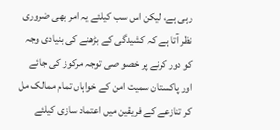رہی ہے، لیکن اس سب کیلئے یہ امر بھی ضروری نظر آتا ہے کہ کشیدگی کے بڑھنے کی بنیادی وجہ کو دور کرنے پر خصو صی توجہ مرکوز کی جائے اور پاکستان سمیت امن کے خواہاں تمام ممالک مل کر تنازعے کے فریقین میں اعتماد سازی کیلئے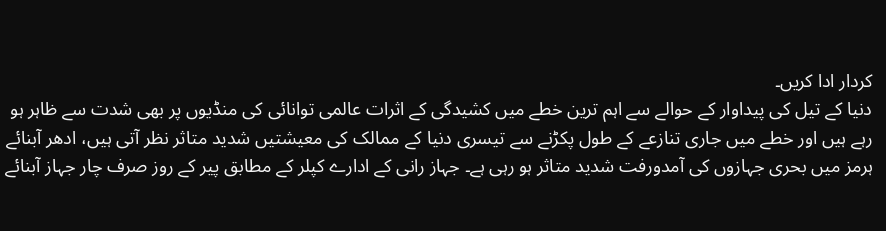کردار ادا کریں۔
دنیا کے تیل کی پیداوار کے حوالے سے اہم ترین خطے میں کشیدگی کے اثرات عالمی توانائی کی منڈیوں پر بھی شدت سے ظاہر ہو رہے ہیں اور خطے میں جاری تنازعے کے طول پکڑنے سے تیسری دنیا کے ممالک کی معیشتیں شدید متاثر نظر آتی ہیں، ادھر آبنائے ہرمز میں بحری جہازوں کی آمدورفت شدید متاثر ہو رہی ہے۔ جہاز رانی کے ادارے کپلر کے مطابق پیر کے روز صرف چار جہاز آبنائے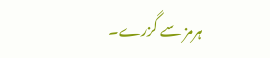ہرمز سے گزرے۔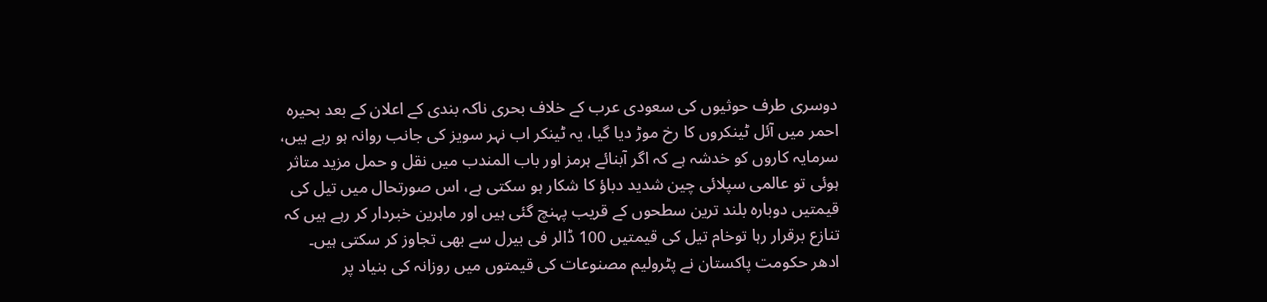دوسری طرف حوثیوں کی سعودی عرب کے خلاف بحری ناکہ بندی کے اعلان کے بعد بحیرہ احمر میں آئل ٹینکروں کا رخ موڑ دیا گیا، یہ ٹینکر اب نہر سویز کی جانب روانہ ہو رہے ہیں، سرمایہ کاروں کو خدشہ ہے کہ اگر آبنائے ہرمز اور باب المندب میں نقل و حمل مزید متاثر ہوئی تو عالمی سپلائی چین شدید دباؤ کا شکار ہو سکتی ہے، اس صورتحال میں تیل کی قیمتیں دوبارہ بلند ترین سطحوں کے قریب پہنچ گئی ہیں اور ماہرین خبردار کر رہے ہیں کہ تنازع برقرار رہا توخام تیل کی قیمتیں 100 ڈالر فی بیرل سے بھی تجاوز کر سکتی ہیں۔
ادھر حکومت پاکستان نے پٹرولیم مصنوعات کی قیمتوں میں روزانہ کی بنیاد پر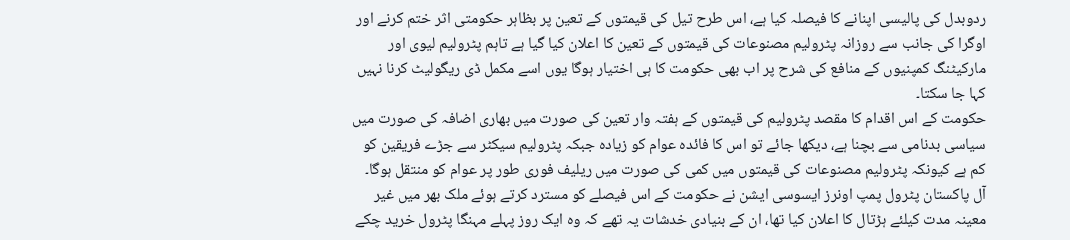ردوبدل کی پالیسی اپنانے کا فیصلہ کیا ہے، اس طرح تیل کی قیمتوں کے تعین پر بظاہر حکومتی اثر ختم کرنے اور اوگرا کی جانب سے روزانہ پٹرولیم مصنوعات کی قیمتوں کے تعین کا اعلان کیا گیا ہے تاہم پٹرولیم لیوی اور مارکیٹنگ کمپنیوں کے منافع کی شرح پر اب بھی حکومت کا ہی اختیار ہوگا یوں اسے مکمل ڈی ریگولیٹ کرنا نہیں کہا جا سکتا۔
حکومت کے اس اقدام کا مقصد پٹرولیم کی قیمتوں کے ہفتہ وار تعین کی صورت میں بھاری اضافہ کی صورت میں سیاسی بدنامی سے بچنا ہے، دیکھا جائے تو اس کا فائدہ عوام کو زیادہ جبکہ پٹرولیم سیکٹر سے جڑے فریقین کو کم ہے کیونکہ پٹرولیم مصنوعات کی قیمتوں میں کمی کی صورت میں ریلیف فوری طور پر عوام کو منتقل ہوگا۔
آل پاکستان پٹرول پمپ اونرز ایسوسی ایشن نے حکومت کے اس فیصلے کو مسترد کرتے ہوئے ملک بھر میں غیر معینہ مدت کیلئے ہڑتال کا اعلان کیا تھا، ان کے بنیادی خدشات یہ تھے کہ وہ ایک روز پہلے مہنگا پٹرول خرید چکے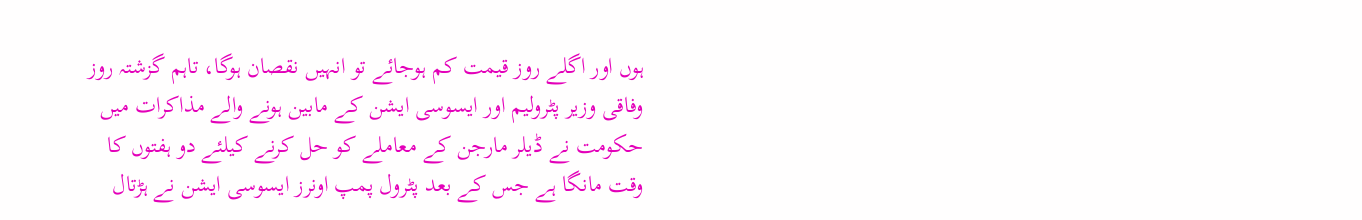ہوں اور اگلے روز قیمت کم ہوجائے تو انہیں نقصان ہوگا، تاہم گزشتہ روز وفاقی وزیر پٹرولیم اور ایسوسی ایشن کے مابین ہونے والے مذاکرات میں حکومت نے ڈیلر مارجن کے معاملے کو حل کرنے کیلئے دو ہفتوں کا وقت مانگا ہے جس کے بعد پٹرول پمپ اونرز ایسوسی ایشن نے ہڑتال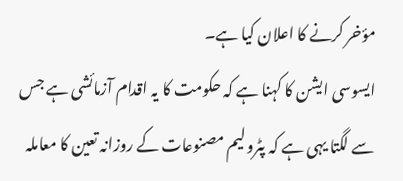مؤخر کرنے کا اعلان کیا ہے۔
ایسوسی ایشن کا کہنا ہے کہ حکومت کا یہ اقدام آزمائشی ہے جس سے لگتا یہی ہے کہ پٹرولیم مصنوعات کے روزانہ تعین کا معاملہ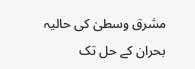مشرق وسطیٰ کی حالیہ بحران کے حل تک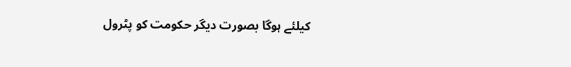کیلئے ہوگا بصورت دیگر حکومت کو پٹرول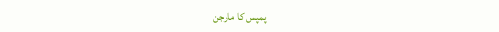پمپس کا مارجن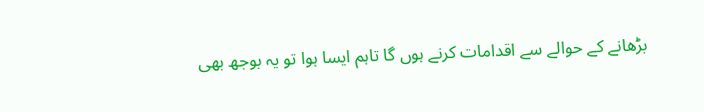بڑھانے کے حوالے سے اقدامات کرنے ہوں گا تاہم ایسا ہوا تو یہ بوجھ بھی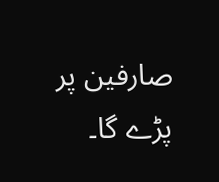صارفین پر پڑے گا۔